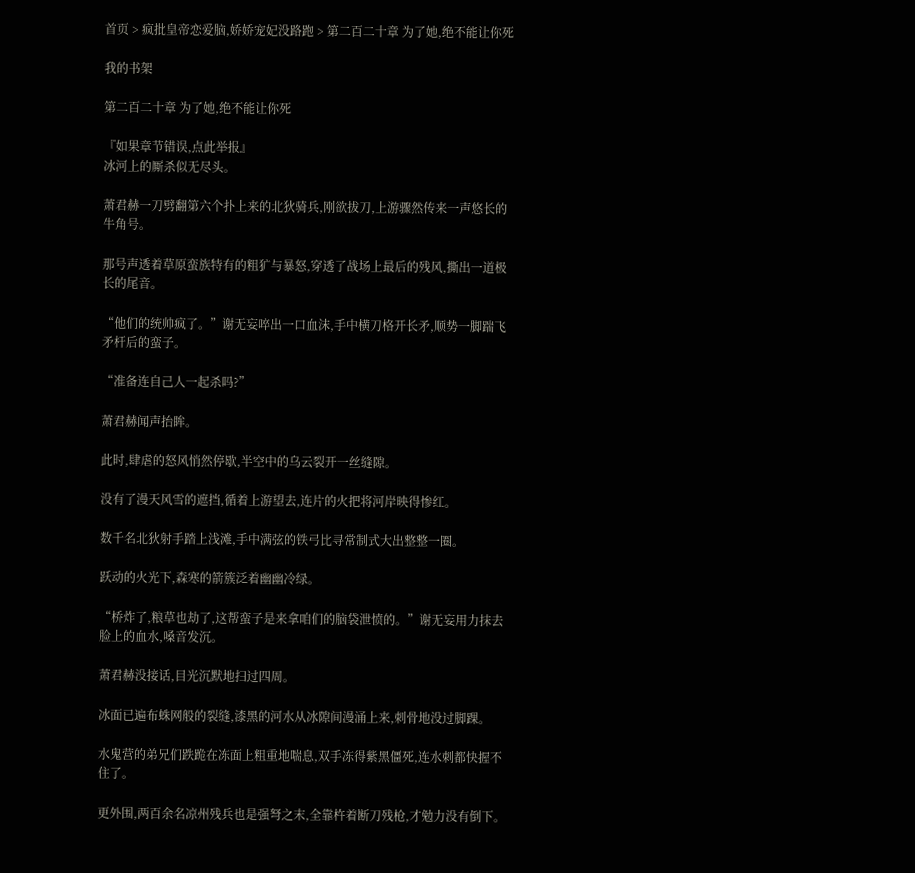首页 > 疯批皇帝恋爱脑,娇娇宠妃没路跑 > 第二百二十章 为了她,绝不能让你死

我的书架

第二百二十章 为了她,绝不能让你死

『如果章节错误,点此举报』
冰河上的厮杀似无尽头。

萧君赫一刀劈翻第六个扑上来的北狄骑兵,刚欲拔刀,上游骤然传来一声悠长的牛角号。

那号声透着草原蛮族特有的粗犷与暴怒,穿透了战场上最后的残风,撕出一道极长的尾音。

“他们的统帅疯了。”谢无妄啐出一口血沫,手中横刀格开长矛,顺势一脚踹飞矛杆后的蛮子。

“准备连自己人一起杀吗?”

萧君赫闻声抬眸。

此时,肆虐的怒风悄然停歇,半空中的乌云裂开一丝缝隙。

没有了漫天风雪的遮挡,循着上游望去,连片的火把将河岸映得惨红。

数千名北狄射手踏上浅滩,手中满弦的铁弓比寻常制式大出整整一圈。

跃动的火光下,森寒的箭簇泛着幽幽冷绿。

“桥炸了,粮草也劫了,这帮蛮子是来拿咱们的脑袋泄愤的。”谢无妄用力抹去脸上的血水,嗓音发沉。

萧君赫没接话,目光沉默地扫过四周。

冰面已遍布蛛网般的裂缝,漆黑的河水从冰隙间漫涌上来,刺骨地没过脚踝。

水鬼营的弟兄们跌跪在冻面上粗重地喘息,双手冻得紫黑僵死,连水刺都快握不住了。

更外围,两百余名凉州残兵也是强弩之末,全靠杵着断刀残枪,才勉力没有倒下。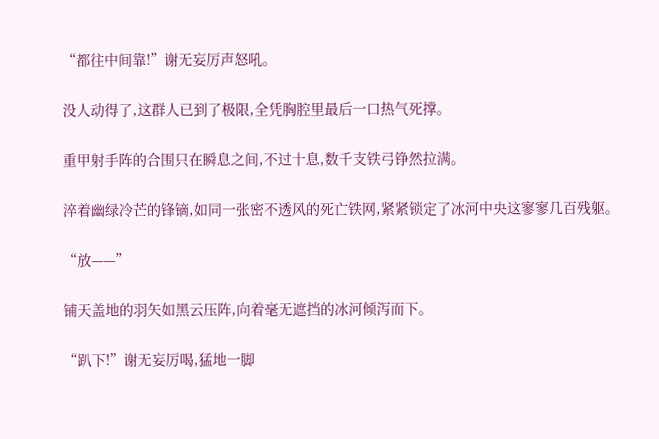“都往中间靠!”谢无妄厉声怒吼。

没人动得了,这群人已到了极限,全凭胸腔里最后一口热气死撑。

重甲射手阵的合围只在瞬息之间,不过十息,数千支铁弓铮然拉满。

淬着幽绿冷芒的锋镝,如同一张密不透风的死亡铁网,紧紧锁定了冰河中央这寥寥几百残躯。

“放——”

铺天盖地的羽矢如黑云压阵,向着毫无遮挡的冰河倾泻而下。

“趴下!”谢无妄厉喝,猛地一脚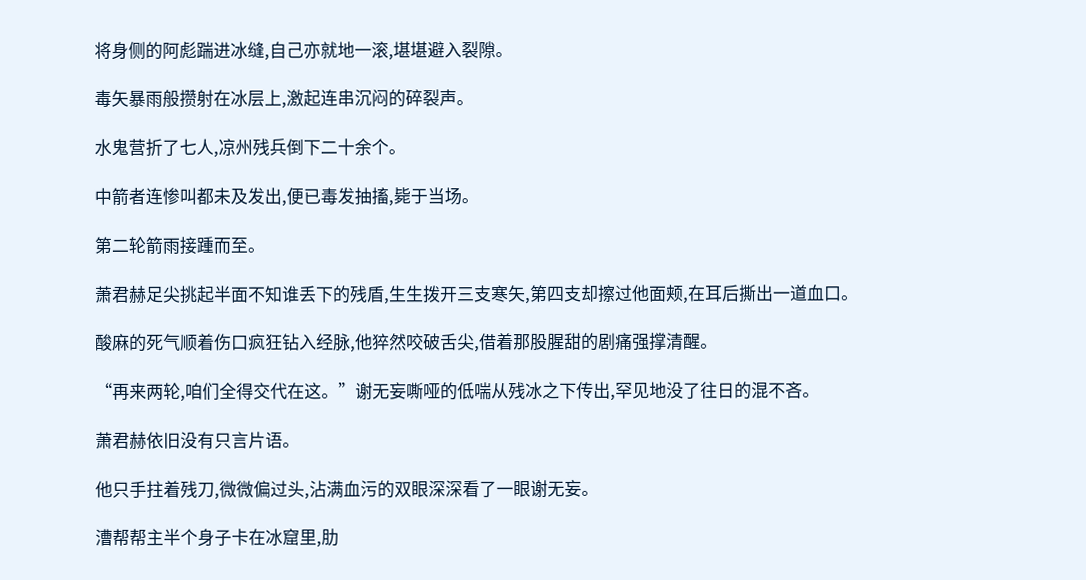将身侧的阿彪踹进冰缝,自己亦就地一滚,堪堪避入裂隙。

毒矢暴雨般攒射在冰层上,激起连串沉闷的碎裂声。

水鬼营折了七人,凉州残兵倒下二十余个。

中箭者连惨叫都未及发出,便已毒发抽搐,毙于当场。

第二轮箭雨接踵而至。

萧君赫足尖挑起半面不知谁丢下的残盾,生生拨开三支寒矢,第四支却擦过他面颊,在耳后撕出一道血口。

酸麻的死气顺着伤口疯狂钻入经脉,他猝然咬破舌尖,借着那股腥甜的剧痛强撑清醒。

“再来两轮,咱们全得交代在这。”谢无妄嘶哑的低喘从残冰之下传出,罕见地没了往日的混不吝。

萧君赫依旧没有只言片语。

他只手拄着残刀,微微偏过头,沾满血污的双眼深深看了一眼谢无妄。

漕帮帮主半个身子卡在冰窟里,肋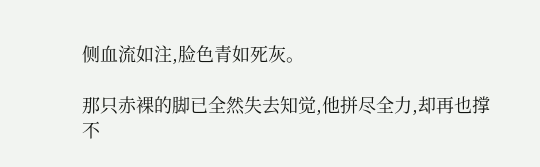侧血流如注,脸色青如死灰。

那只赤裸的脚已全然失去知觉,他拼尽全力,却再也撑不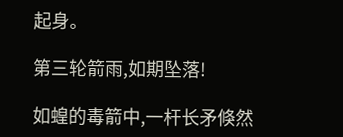起身。

第三轮箭雨,如期坠落!

如蝗的毒箭中,一杆长矛倏然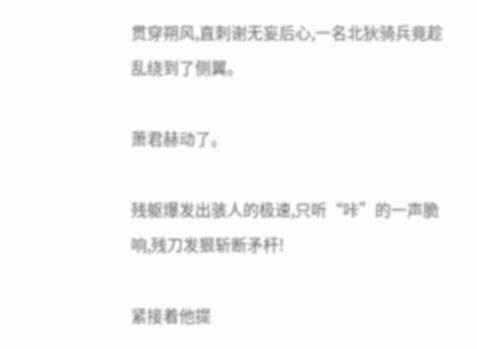贯穿朔风,直刺谢无妄后心,一名北狄骑兵竟趁乱绕到了侧翼。

萧君赫动了。

残躯爆发出骇人的极速,只听“咔”的一声脆响,残刀发狠斩断矛杆!

紧接着他提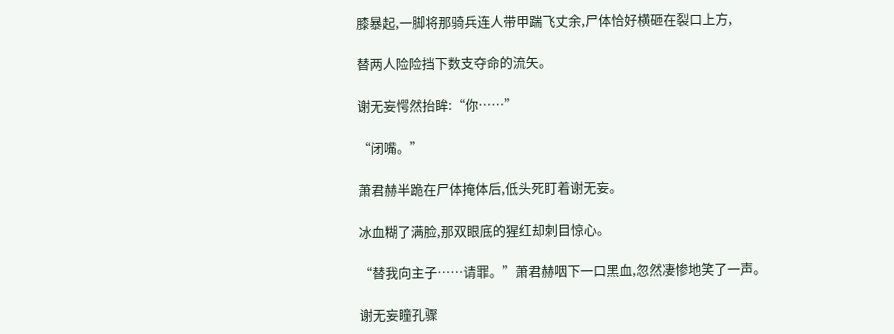膝暴起,一脚将那骑兵连人带甲踹飞丈余,尸体恰好横砸在裂口上方,

替两人险险挡下数支夺命的流矢。

谢无妄愕然抬眸:“你……”

“闭嘴。”

萧君赫半跪在尸体掩体后,低头死盯着谢无妄。

冰血糊了满脸,那双眼底的猩红却刺目惊心。

“替我向主子……请罪。”萧君赫咽下一口黑血,忽然凄惨地笑了一声。

谢无妄瞳孔骤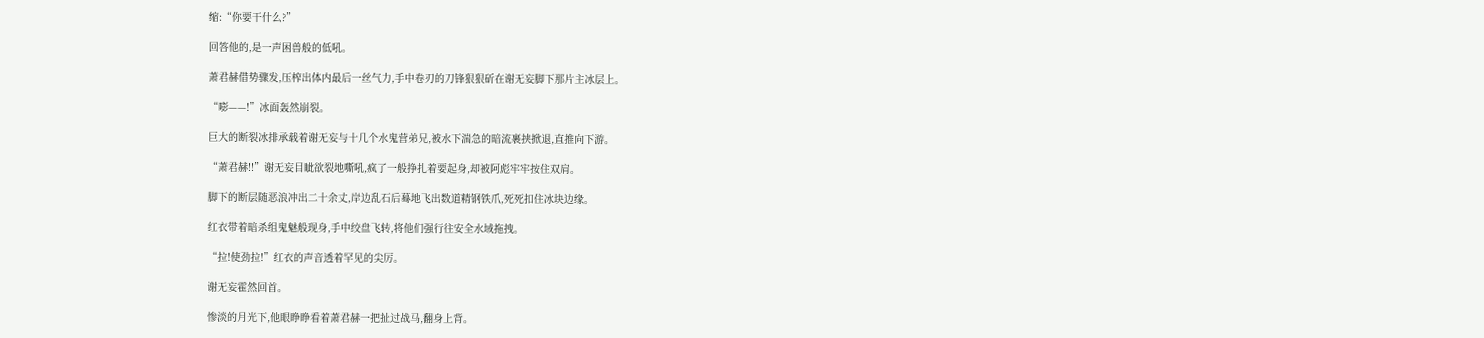缩:“你要干什么?”

回答他的,是一声困兽般的低吼。

萧君赫借势骤发,压榨出体内最后一丝气力,手中卷刃的刀锋狠狠斫在谢无妄脚下那片主冰层上。

“嘭——!”冰面轰然崩裂。

巨大的断裂冰排承载着谢无妄与十几个水鬼营弟兄,被水下湍急的暗流裹挟掀退,直推向下游。

“萧君赫!!”谢无妄目眦欲裂地嘶吼,疯了一般挣扎着要起身,却被阿彪牢牢按住双肩。

脚下的断层随恶浪冲出二十余丈,岸边乱石后蓦地飞出数道精钢铁爪,死死扣住冰块边缘。

红衣带着暗杀组鬼魅般现身,手中绞盘飞转,将他们强行往安全水域拖拽。

“拉!使劲拉!”红衣的声音透着罕见的尖厉。

谢无妄霍然回首。

惨淡的月光下,他眼睁睁看着萧君赫一把扯过战马,翻身上背。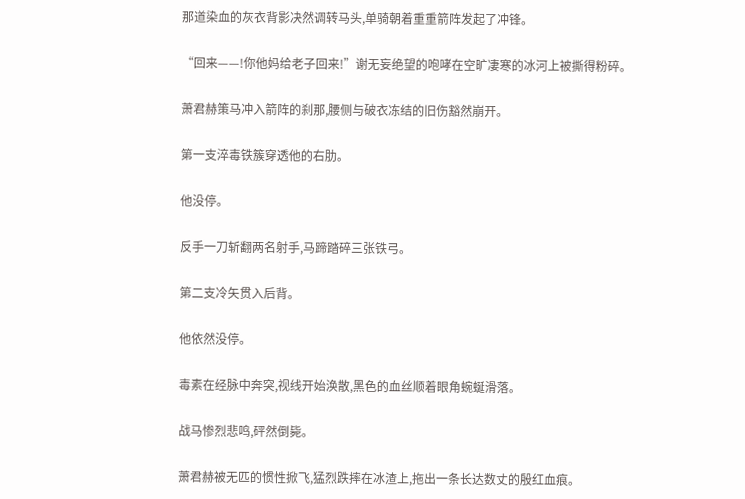那道染血的灰衣背影决然调转马头,单骑朝着重重箭阵发起了冲锋。

“回来——!你他妈给老子回来!”谢无妄绝望的咆哮在空旷凄寒的冰河上被撕得粉碎。

萧君赫策马冲入箭阵的刹那,腰侧与破衣冻结的旧伤豁然崩开。

第一支淬毒铁簇穿透他的右肋。

他没停。

反手一刀斩翻两名射手,马蹄踏碎三张铁弓。

第二支冷矢贯入后背。

他依然没停。

毒素在经脉中奔突,视线开始涣散,黑色的血丝顺着眼角蜿蜒滑落。

战马惨烈悲鸣,砰然倒毙。

萧君赫被无匹的惯性掀飞,猛烈跌摔在冰渣上,拖出一条长达数丈的殷红血痕。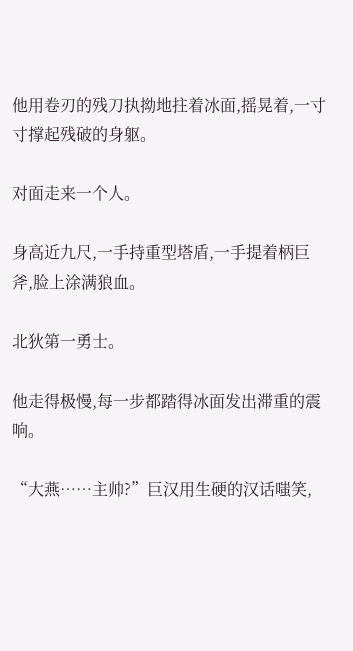他用卷刃的残刀执拗地拄着冰面,摇晃着,一寸寸撑起残破的身躯。

对面走来一个人。

身高近九尺,一手持重型塔盾,一手提着柄巨斧,脸上涂满狼血。

北狄第一勇士。

他走得极慢,每一步都踏得冰面发出滞重的震响。

“大燕……主帅?”巨汉用生硬的汉话嗤笑,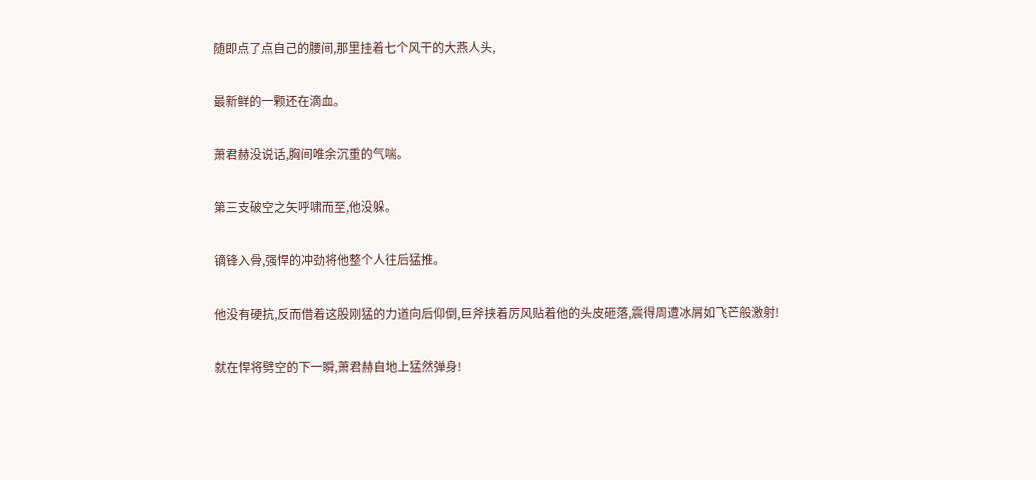随即点了点自己的腰间,那里挂着七个风干的大燕人头,

最新鲜的一颗还在滴血。

萧君赫没说话,胸间唯余沉重的气喘。

第三支破空之矢呼啸而至,他没躲。

镝锋入骨,强悍的冲劲将他整个人往后猛推。

他没有硬抗,反而借着这股刚猛的力道向后仰倒,巨斧挟着厉风贴着他的头皮砸落,震得周遭冰屑如飞芒般激射!

就在悍将劈空的下一瞬,萧君赫自地上猛然弹身!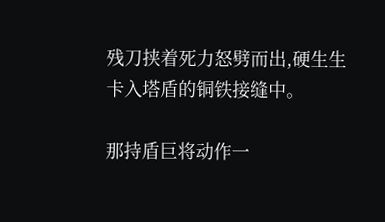残刀挟着死力怒劈而出,硬生生卡入塔盾的铜铁接缝中。

那持盾巨将动作一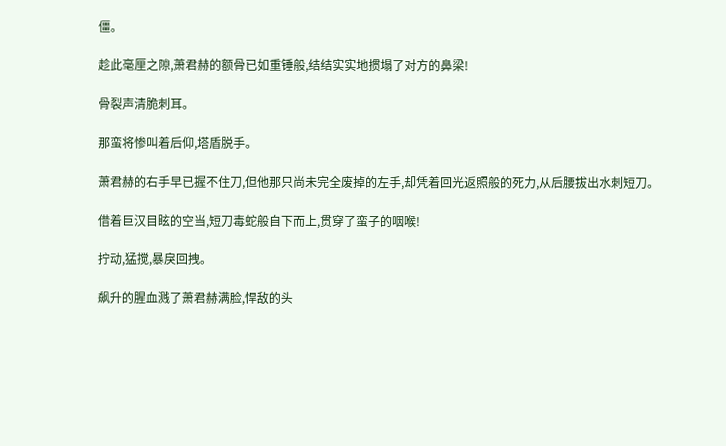僵。

趁此毫厘之隙,萧君赫的额骨已如重锤般,结结实实地掼塌了对方的鼻梁!

骨裂声清脆刺耳。

那蛮将惨叫着后仰,塔盾脱手。

萧君赫的右手早已握不住刀,但他那只尚未完全废掉的左手,却凭着回光返照般的死力,从后腰拔出水刺短刀。

借着巨汉目眩的空当,短刀毒蛇般自下而上,贯穿了蛮子的咽喉!

拧动,猛搅,暴戾回拽。

飙升的腥血溅了萧君赫满脸,悍敌的头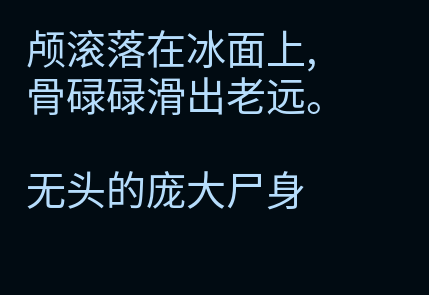颅滚落在冰面上,骨碌碌滑出老远。

无头的庞大尸身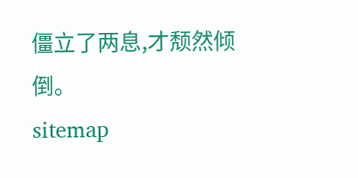僵立了两息,才颓然倾倒。
sitemap